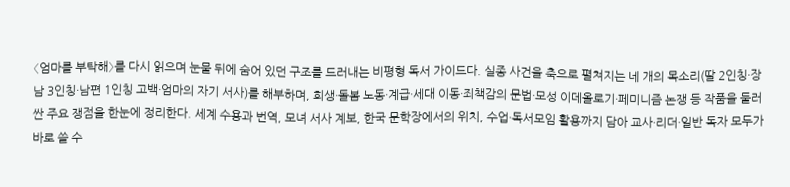〈엄마를 부탁해〉를 다시 읽으며 눈물 뒤에 숨어 있던 구조를 드러내는 비평형 독서 가이드다. 실종 사건을 축으로 펼쳐지는 네 개의 목소리(딸 2인칭·장남 3인칭·남편 1인칭 고백·엄마의 자기 서사)를 해부하며, 희생·돌봄 노동·계급·세대 이동·죄책감의 문법·모성 이데올로기·페미니즘 논쟁 등 작품을 둘러싼 주요 쟁점을 한눈에 정리한다. 세계 수용과 번역, 모녀 서사 계보, 한국 문학장에서의 위치, 수업·독서모임 활용까지 담아 교사·리더·일반 독자 모두가 바로 쓸 수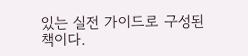있는 실전 가이드로 구성된 책이다.